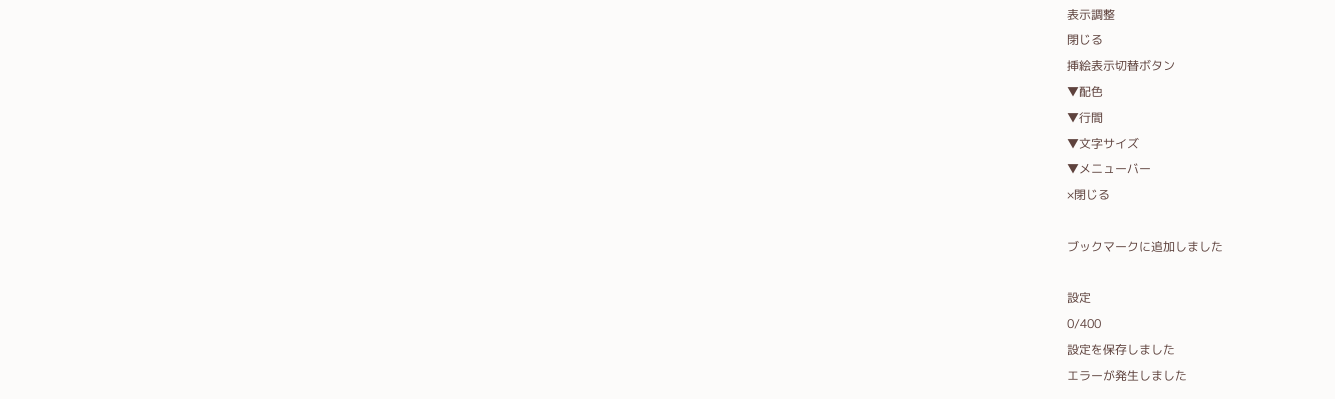表示調整
閉じる
挿絵表示切替ボタン
▼配色
▼行間
▼文字サイズ
▼メニューバー
×閉じる

ブックマークに追加しました

設定
0/400
設定を保存しました
エラーが発生しました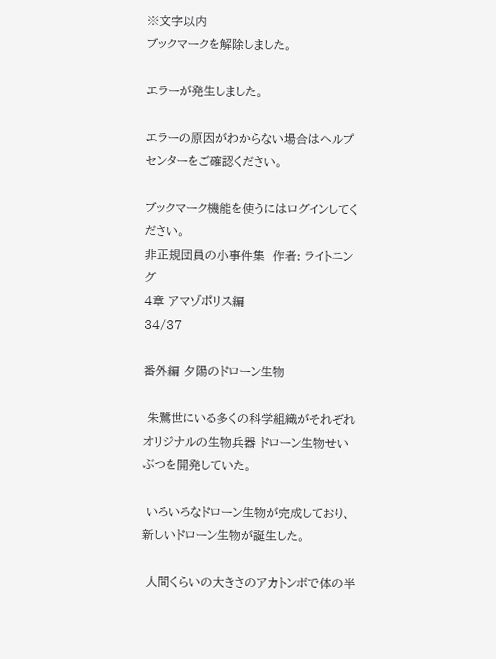※文字以内
ブックマークを解除しました。

エラーが発生しました。

エラーの原因がわからない場合はヘルプセンターをご確認ください。

ブックマーク機能を使うにはログインしてください。
非正規団員の小事件集  作者: ライトニング
4章 アマゾポリス編
34/37

番外編 夕陽のドローン生物

 朱鷺世にいる多くの科学組織がそれぞれオリジナルの生物兵器 ドローン生物せいぶつを開発していた。

 いろいろなドローン生物が完成しており、新しいドローン生物が誕生した。

 人間くらいの大きさのアカトンボで体の半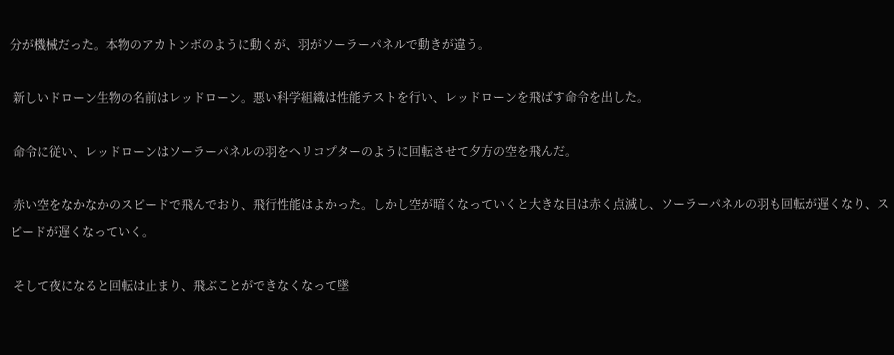分が機械だった。本物のアカトンボのように動くが、羽がソーラーパネルで動きが違う。

 新しいドローン生物の名前はレッドローン。悪い科学組織は性能テストを行い、レッドローンを飛ばす命令を出した。

 命令に従い、レッドローンはソーラーパネルの羽をヘリコプターのように回転させて夕方の空を飛んだ。

 赤い空をなかなかのスピードで飛んでおり、飛行性能はよかった。しかし空が暗くなっていくと大きな目は赤く点滅し、ソーラーパネルの羽も回転が遅くなり、スピードが遅くなっていく。

 そして夜になると回転は止まり、飛ぶことができなくなって墜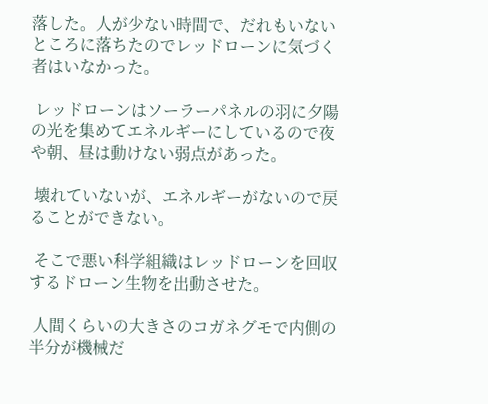落した。人が少ない時間で、だれもいないところに落ちたのでレッドローンに気づく者はいなかった。

 レッドローンはソーラーパネルの羽に夕陽の光を集めてエネルギーにしているので夜や朝、昼は動けない弱点があった。

 壊れていないが、エネルギーがないので戻ることができない。

 そこで悪い科学組織はレッドローンを回収するドローン生物を出動させた。

 人間くらいの大きさのコガネグモで内側の半分が機械だ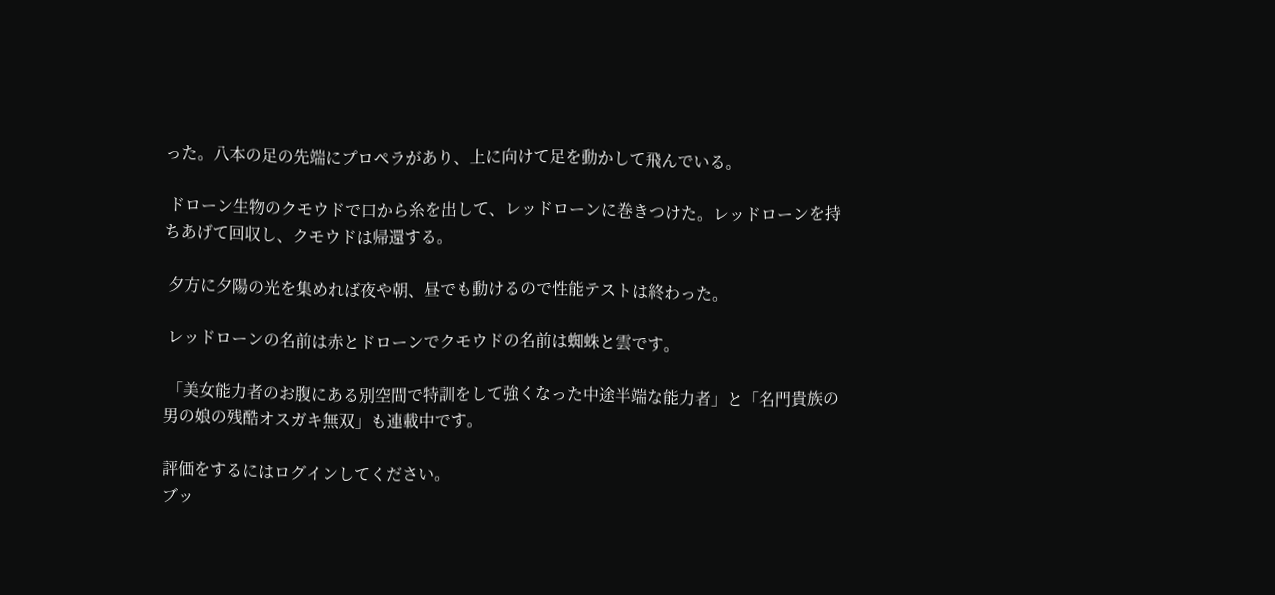った。八本の足の先端にプロペラがあり、上に向けて足を動かして飛んでいる。

 ドローン生物のクモウドで口から糸を出して、レッドローンに巻きつけた。レッドローンを持ちあげて回収し、クモウドは帰還する。

 夕方に夕陽の光を集めれば夜や朝、昼でも動けるので性能テストは終わった。

 レッドローンの名前は赤とドローンでクモウドの名前は蜘蛛と雲です。

 「美女能力者のお腹にある別空間で特訓をして強くなった中途半端な能力者」と「名門貴族の男の娘の残酷オスガキ無双」も連載中です。

評価をするにはログインしてください。
ブッ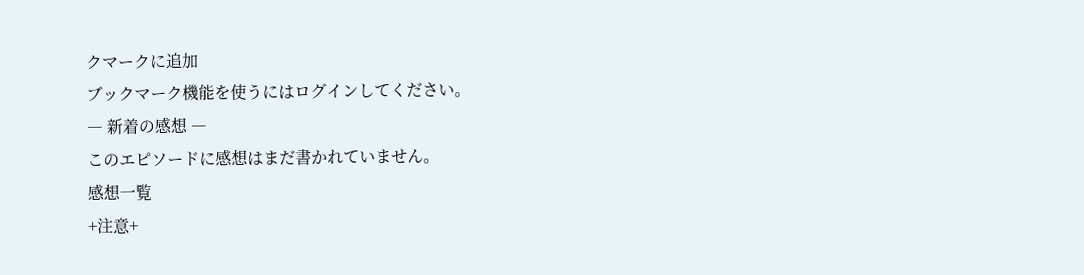クマークに追加
ブックマーク機能を使うにはログインしてください。
― 新着の感想 ―
このエピソードに感想はまだ書かれていません。
感想一覧
+注意+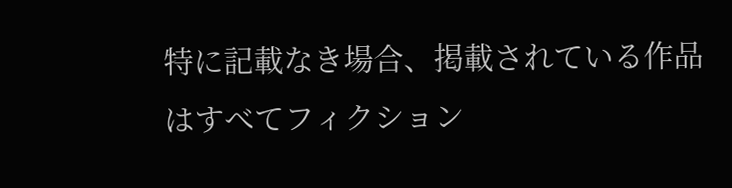特に記載なき場合、掲載されている作品はすべてフィクション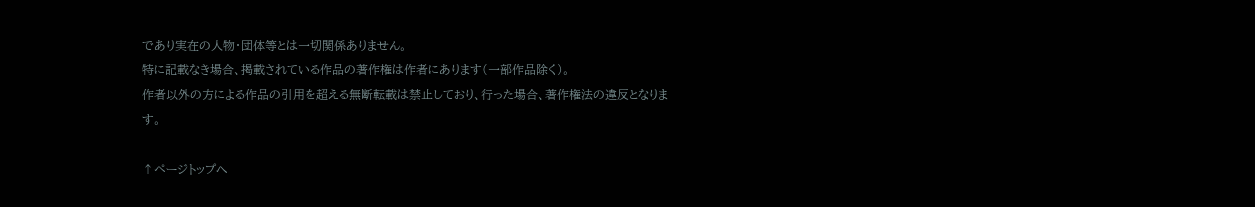であり実在の人物・団体等とは一切関係ありません。
特に記載なき場合、掲載されている作品の著作権は作者にあります(一部作品除く)。
作者以外の方による作品の引用を超える無断転載は禁止しており、行った場合、著作権法の違反となります。

↑ページトップへ